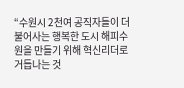“수원시 2천여 공직자들이 더불어사는 행복한 도시 해피수원을 만들기 위해 혁신리더로 거듭나는 것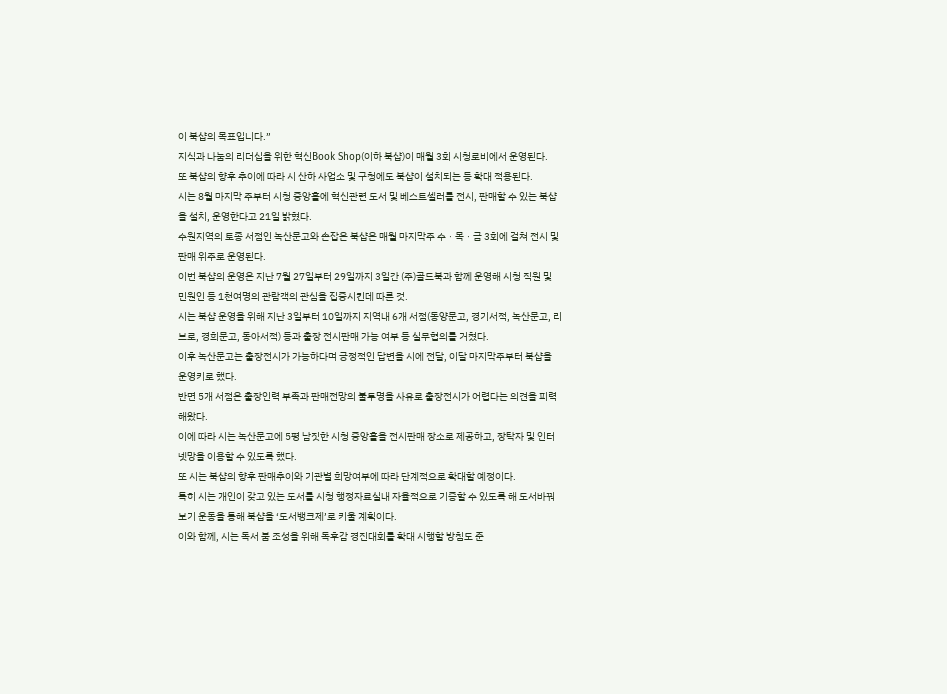이 북샵의 목표입니다.”
지식과 나눔의 리더십을 위한 혁신Book Shop(이하 북샵)이 매월 3회 시청로비에서 운영된다.
또 북샵의 향후 추이에 따라 시 산하 사업소 및 구청에도 북샵이 설치되는 등 확대 적용된다.
시는 8월 마지막 주부터 시청 중앙홀에 혁신관련 도서 및 베스트셀러를 전시, 판매할 수 있는 북샵을 설치, 운영한다고 21일 밝혔다.
수원지역의 토종 서점인 녹산문고와 손잡은 북샵은 매월 마지막주 수ㆍ목ㆍ금 3회에 걸쳐 전시 및 판매 위주로 운영된다.
이번 북샵의 운영은 지난 7월 27일부터 29일까지 3일간 (주)골드북과 함께 운영해 시청 직원 및 민원인 등 1천여명의 관람객의 관심을 집중시킨데 따른 것.
시는 북샵 운영을 위해 지난 3일부터 10일까지 지역내 6개 서점(동양문고, 경기서적, 녹산문고, 리브로, 경희문고, 동아서적) 등과 출장 전시판매 가능 여부 등 실무협의를 거쳤다.
이후 녹산문고는 출장전시가 가능하다며 긍정적인 답변을 시에 전달, 이달 마지막주부터 북샵을 운영키로 했다.
반면 5개 서점은 출장인력 부족과 판매전망의 불투명을 사유로 출장전시가 어렵다는 의견을 피력해왔다.
이에 따라 시는 녹산문고에 5평 남짓한 시청 중앙홀을 전시판매 장소로 제공하고, 장탁자 및 인터넷망을 이용할 수 있도록 했다.
또 시는 북샵의 향후 판매추이와 기관별 희망여부에 따라 단계적으로 확대할 예정이다.
특히 시는 개인이 갖고 있는 도서를 시청 행정자료실내 자율적으로 기증할 수 있도록 해 도서바꿔보기 운동을 통해 북샵을 ‘도서뱅크제’로 키울 계획이다.
이와 함께, 시는 독서 붐 조성을 위해 독후감 경진대회를 확대 시행할 방침도 준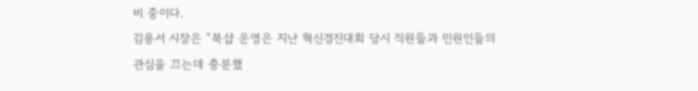비 중이다.
김용서 시장은 “북샵 운영은 지난 혁신경진대회 당시 직원들과 민원인들의 관심을 끄는데 충분했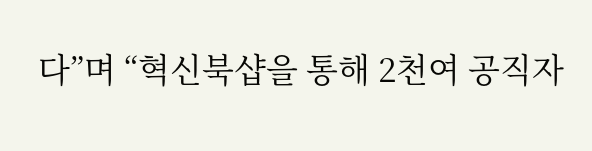다”며 “혁신북샵을 통해 2천여 공직자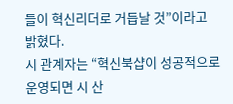들이 혁신리더로 거듭날 것”이라고 밝혔다.
시 관계자는 “혁신북샵이 성공적으로 운영되면 시 산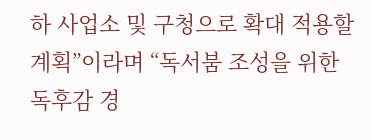하 사업소 및 구청으로 확대 적용할 계획”이라며 “독서붐 조성을 위한 독후감 경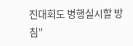진대회도 병행실시할 방침”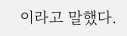이라고 말했다.